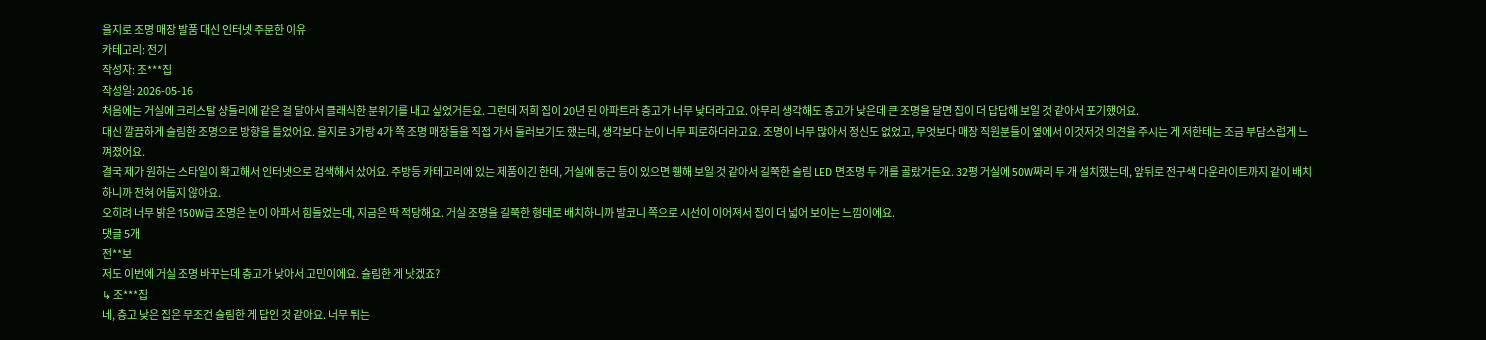을지로 조명 매장 발품 대신 인터넷 주문한 이유
카테고리: 전기
작성자: 조***집
작성일: 2026-05-16
처음에는 거실에 크리스탈 샹들리에 같은 걸 달아서 클래식한 분위기를 내고 싶었거든요. 그런데 저희 집이 20년 된 아파트라 층고가 너무 낮더라고요. 아무리 생각해도 층고가 낮은데 큰 조명을 달면 집이 더 답답해 보일 것 같아서 포기했어요.
대신 깔끔하게 슬림한 조명으로 방향을 틀었어요. 을지로 3가랑 4가 쪽 조명 매장들을 직접 가서 둘러보기도 했는데, 생각보다 눈이 너무 피로하더라고요. 조명이 너무 많아서 정신도 없었고, 무엇보다 매장 직원분들이 옆에서 이것저것 의견을 주시는 게 저한테는 조금 부담스럽게 느껴졌어요.
결국 제가 원하는 스타일이 확고해서 인터넷으로 검색해서 샀어요. 주방등 카테고리에 있는 제품이긴 한데, 거실에 둥근 등이 있으면 휑해 보일 것 같아서 길쭉한 슬림 LED 면조명 두 개를 골랐거든요. 32평 거실에 50W짜리 두 개 설치했는데, 앞뒤로 전구색 다운라이트까지 같이 배치하니까 전혀 어둡지 않아요.
오히려 너무 밝은 150W급 조명은 눈이 아파서 힘들었는데, 지금은 딱 적당해요. 거실 조명을 길쭉한 형태로 배치하니까 발코니 쪽으로 시선이 이어져서 집이 더 넓어 보이는 느낌이에요.
댓글 5개
전**보
저도 이번에 거실 조명 바꾸는데 층고가 낮아서 고민이에요. 슬림한 게 낫겠죠?
↳ 조***집
네, 층고 낮은 집은 무조건 슬림한 게 답인 것 같아요. 너무 튀는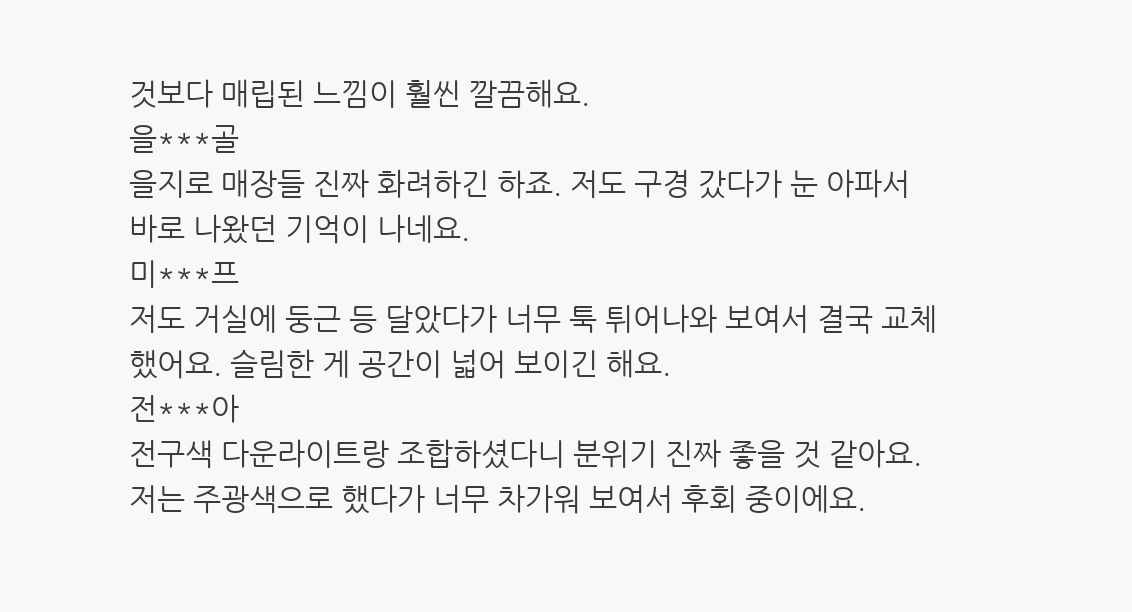것보다 매립된 느낌이 훨씬 깔끔해요.
을***골
을지로 매장들 진짜 화려하긴 하죠. 저도 구경 갔다가 눈 아파서 바로 나왔던 기억이 나네요.
미***프
저도 거실에 둥근 등 달았다가 너무 툭 튀어나와 보여서 결국 교체했어요. 슬림한 게 공간이 넓어 보이긴 해요.
전***아
전구색 다운라이트랑 조합하셨다니 분위기 진짜 좋을 것 같아요. 저는 주광색으로 했다가 너무 차가워 보여서 후회 중이에요.